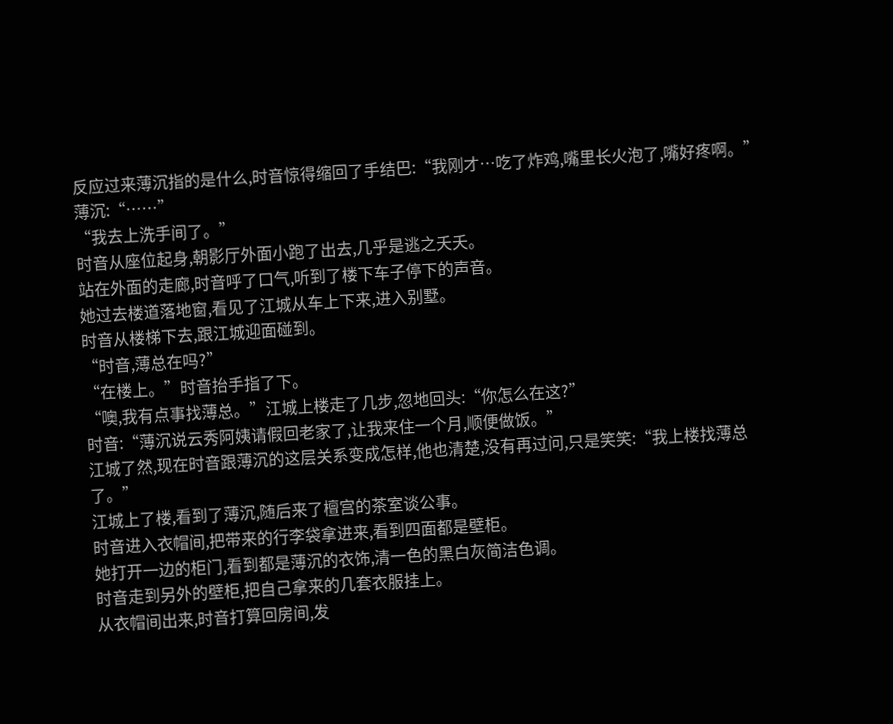反应过来薄沉指的是什么,时音惊得缩回了手结巴:“我刚才…吃了炸鸡,嘴里长火泡了,嘴好疼啊。”
薄沉:“……”
“我去上洗手间了。”
时音从座位起身,朝影厅外面小跑了出去,几乎是逃之夭夭。
站在外面的走廊,时音呼了口气,听到了楼下车子停下的声音。
她过去楼道落地窗,看见了江城从车上下来,进入别墅。
时音从楼梯下去,跟江城迎面碰到。
“时音,薄总在吗?”
“在楼上。”时音抬手指了下。
“噢,我有点事找薄总。”江城上楼走了几步,忽地回头:“你怎么在这?”
时音:“薄沉说云秀阿姨请假回老家了,让我来住一个月,顺便做饭。”
江城了然,现在时音跟薄沉的这层关系变成怎样,他也清楚,没有再过问,只是笑笑:“我上楼找薄总了。”
江城上了楼,看到了薄沉,随后来了檀宫的茶室谈公事。
时音进入衣帽间,把带来的行李袋拿进来,看到四面都是壁柜。
她打开一边的柜门,看到都是薄沉的衣饰,清一色的黑白灰简洁色调。
时音走到另外的壁柜,把自己拿来的几套衣服挂上。
从衣帽间出来,时音打算回房间,发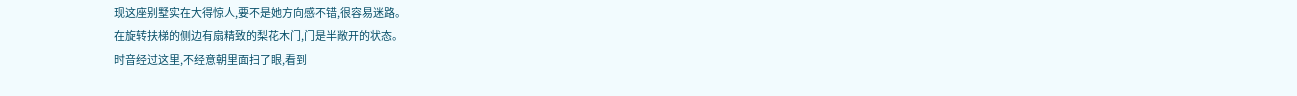现这座别墅实在大得惊人,要不是她方向感不错,很容易迷路。
在旋转扶梯的侧边有扇精致的梨花木门,门是半敞开的状态。
时音经过这里,不经意朝里面扫了眼,看到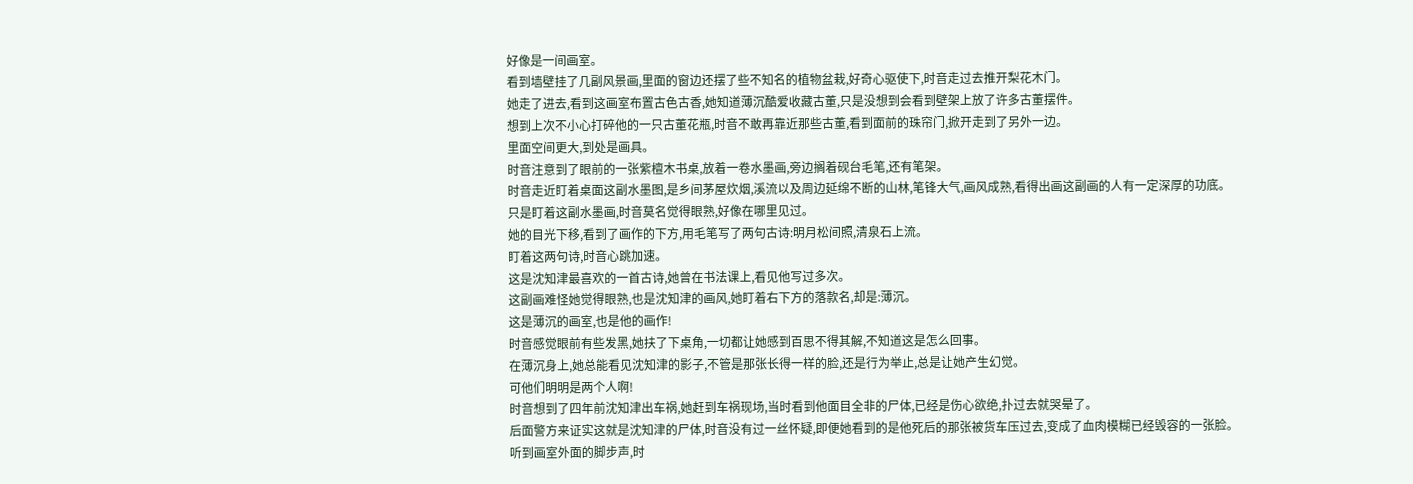好像是一间画室。
看到墙壁挂了几副风景画,里面的窗边还摆了些不知名的植物盆栽,好奇心驱使下,时音走过去推开梨花木门。
她走了进去,看到这画室布置古色古香,她知道薄沉酷爱收藏古董,只是没想到会看到壁架上放了许多古董摆件。
想到上次不小心打碎他的一只古董花瓶,时音不敢再靠近那些古董,看到面前的珠帘门,掀开走到了另外一边。
里面空间更大,到处是画具。
时音注意到了眼前的一张紫檀木书桌,放着一卷水墨画,旁边搁着砚台毛笔,还有笔架。
时音走近盯着桌面这副水墨图,是乡间茅屋炊烟,溪流以及周边延绵不断的山林,笔锋大气,画风成熟,看得出画这副画的人有一定深厚的功底。
只是盯着这副水墨画,时音莫名觉得眼熟,好像在哪里见过。
她的目光下移,看到了画作的下方,用毛笔写了两句古诗:明月松间照,清泉石上流。
盯着这两句诗,时音心跳加速。
这是沈知津最喜欢的一首古诗,她曾在书法课上,看见他写过多次。
这副画难怪她觉得眼熟,也是沈知津的画风,她盯着右下方的落款名,却是:薄沉。
这是薄沉的画室,也是他的画作!
时音感觉眼前有些发黑,她扶了下桌角,一切都让她感到百思不得其解,不知道这是怎么回事。
在薄沉身上,她总能看见沈知津的影子,不管是那张长得一样的脸,还是行为举止,总是让她产生幻觉。
可他们明明是两个人啊!
时音想到了四年前沈知津出车祸,她赶到车祸现场,当时看到他面目全非的尸体,已经是伤心欲绝,扑过去就哭晕了。
后面警方来证实这就是沈知津的尸体,时音没有过一丝怀疑,即便她看到的是他死后的那张被货车压过去,变成了血肉模糊已经毁容的一张脸。
听到画室外面的脚步声,时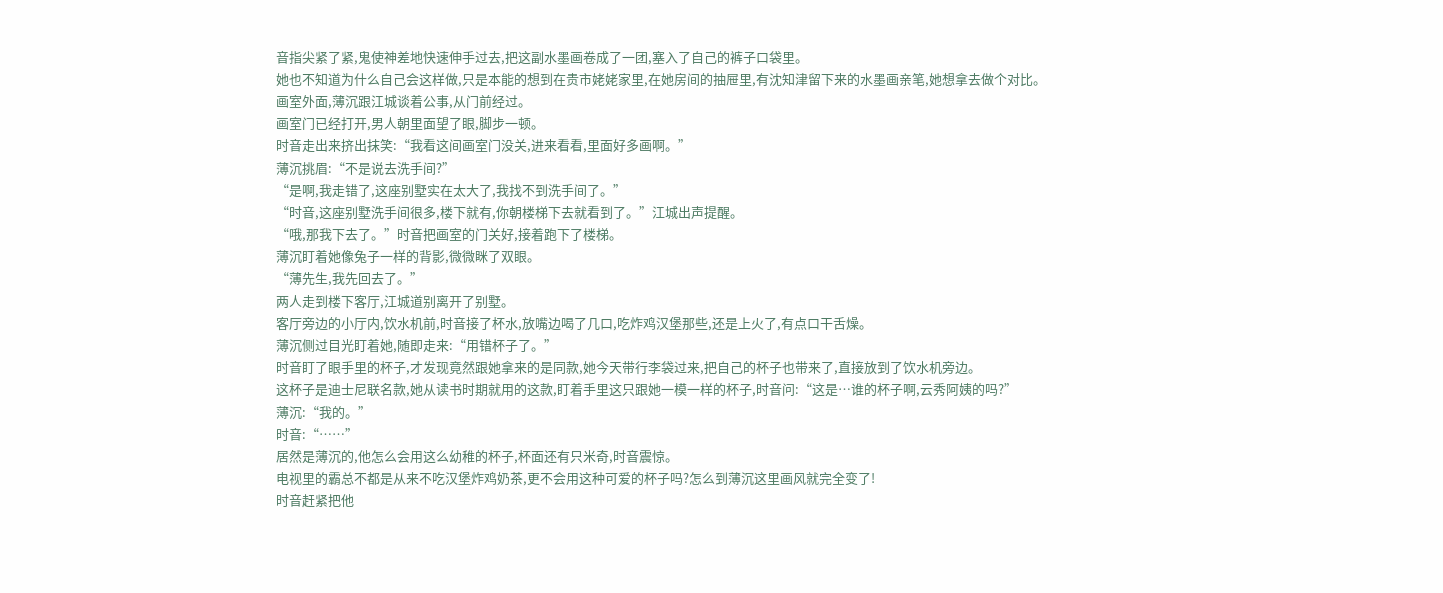音指尖紧了紧,鬼使神差地快速伸手过去,把这副水墨画卷成了一团,塞入了自己的裤子口袋里。
她也不知道为什么自己会这样做,只是本能的想到在贵市姥姥家里,在她房间的抽屉里,有沈知津留下来的水墨画亲笔,她想拿去做个对比。
画室外面,薄沉跟江城谈着公事,从门前经过。
画室门已经打开,男人朝里面望了眼,脚步一顿。
时音走出来挤出抹笑:“我看这间画室门没关,进来看看,里面好多画啊。”
薄沉挑眉:“不是说去洗手间?”
“是啊,我走错了,这座别墅实在太大了,我找不到洗手间了。”
“时音,这座别墅洗手间很多,楼下就有,你朝楼梯下去就看到了。”江城出声提醒。
“哦,那我下去了。”时音把画室的门关好,接着跑下了楼梯。
薄沉盯着她像兔子一样的背影,微微眯了双眼。
“薄先生,我先回去了。”
两人走到楼下客厅,江城道别离开了别墅。
客厅旁边的小厅内,饮水机前,时音接了杯水,放嘴边喝了几口,吃炸鸡汉堡那些,还是上火了,有点口干舌燥。
薄沉侧过目光盯着她,随即走来:“用错杯子了。”
时音盯了眼手里的杯子,才发现竟然跟她拿来的是同款,她今天带行李袋过来,把自己的杯子也带来了,直接放到了饮水机旁边。
这杯子是迪士尼联名款,她从读书时期就用的这款,盯着手里这只跟她一模一样的杯子,时音问:“这是…谁的杯子啊,云秀阿姨的吗?”
薄沉:“我的。”
时音:“……”
居然是薄沉的,他怎么会用这么幼稚的杯子,杯面还有只米奇,时音震惊。
电视里的霸总不都是从来不吃汉堡炸鸡奶茶,更不会用这种可爱的杯子吗?怎么到薄沉这里画风就完全变了!
时音赶紧把他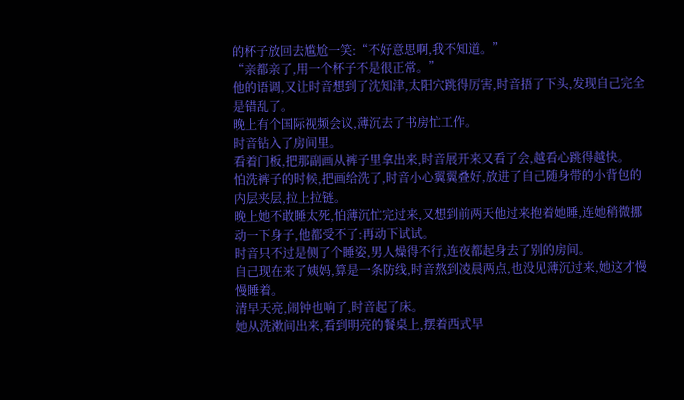的杯子放回去尴尬一笑:“不好意思啊,我不知道。”
“亲都亲了,用一个杯子不是很正常。”
他的语调,又让时音想到了沈知津,太阳穴跳得厉害,时音捂了下头,发现自己完全是错乱了。
晚上有个国际视频会议,薄沉去了书房忙工作。
时音钻入了房间里。
看着门板,把那副画从裤子里拿出来,时音展开来又看了会,越看心跳得越快。
怕洗裤子的时候,把画给洗了,时音小心翼翼叠好,放进了自己随身带的小背包的内层夹层,拉上拉链。
晚上她不敢睡太死,怕薄沉忙完过来,又想到前两天他过来抱着她睡,连她稍微挪动一下身子,他都受不了:再动下试试。
时音只不过是侧了个睡姿,男人燥得不行,连夜都起身去了别的房间。
自己现在来了姨妈,算是一条防线,时音熬到凌晨两点,也没见薄沉过来,她这才慢慢睡着。
清早天亮,闹钟也响了,时音起了床。
她从洗漱间出来,看到明亮的餐桌上,摆着西式早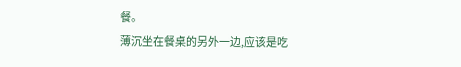餐。
薄沉坐在餐桌的另外一边,应该是吃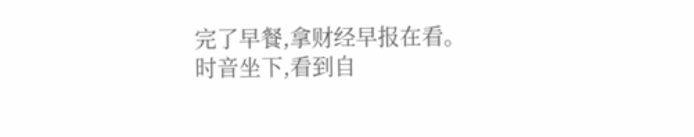完了早餐,拿财经早报在看。
时音坐下,看到自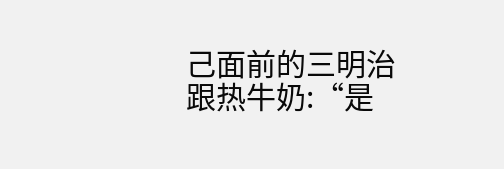己面前的三明治跟热牛奶:“是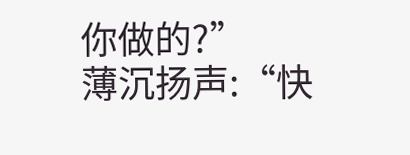你做的?”
薄沉扬声:“快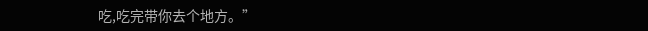吃,吃完带你去个地方。”